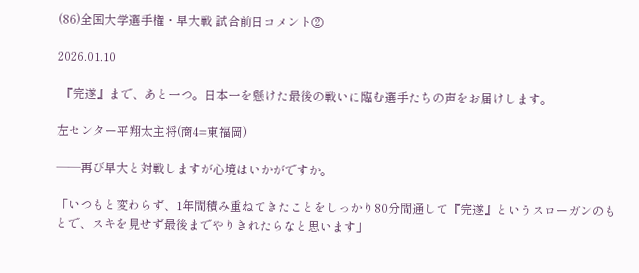(86)全国大学選手権・早大戦 試合前日コメント②

2026.01.10

 『完遂』まで、あと一つ。日本一を懸けた最後の戦いに臨む選手たちの声をお届けします。

左センター平翔太主将(商4=東福岡)

――再び早大と対戦しますが心境はいかがですか。

「いつもと変わらず、1年間積み重ねてきたことをしっかり80分間通して『完遂』というスローガンのもとで、スキを見せず最後までやりきれたらなと思います」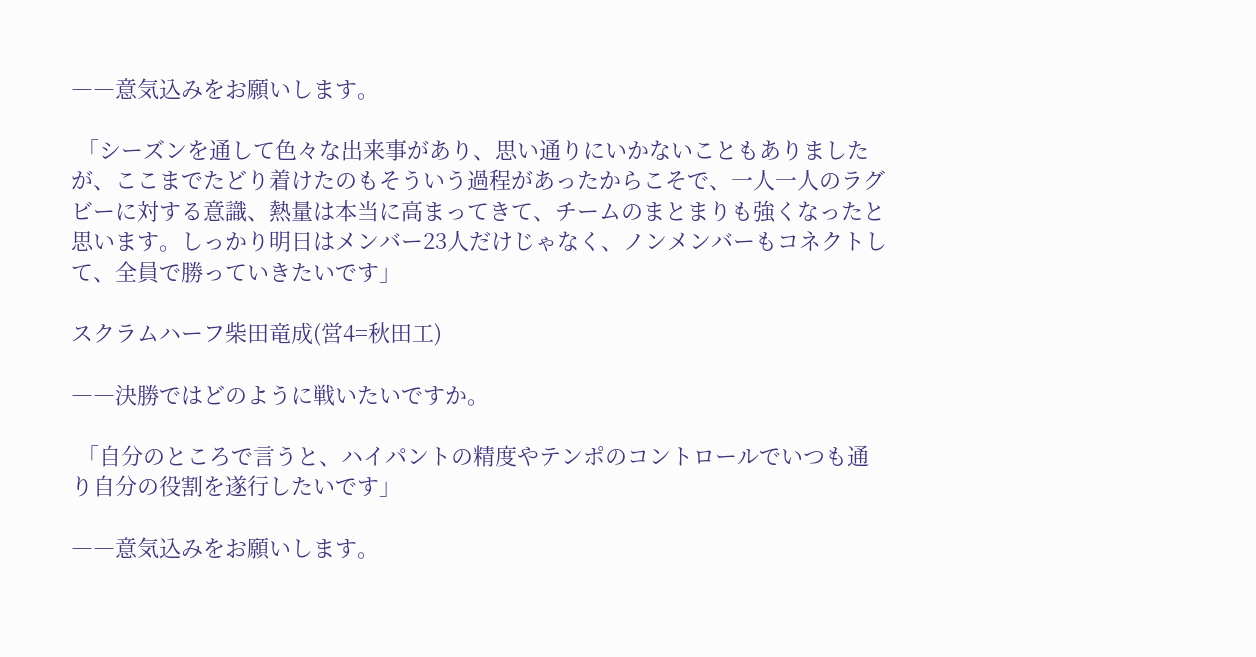――意気込みをお願いします。

 「シーズンを通して色々な出来事があり、思い通りにいかないこともありましたが、ここまでたどり着けたのもそういう過程があったからこそで、一人一人のラグビーに対する意識、熱量は本当に高まってきて、チームのまとまりも強くなったと思います。しっかり明日はメンバー23人だけじゃなく、ノンメンバーもコネクトして、全員で勝っていきたいです」

スクラムハーフ柴田竜成(営4=秋田工)

――決勝ではどのように戦いたいですか。

 「自分のところで言うと、ハイパントの精度やテンポのコントロールでいつも通り自分の役割を遂行したいです」

――意気込みをお願いします。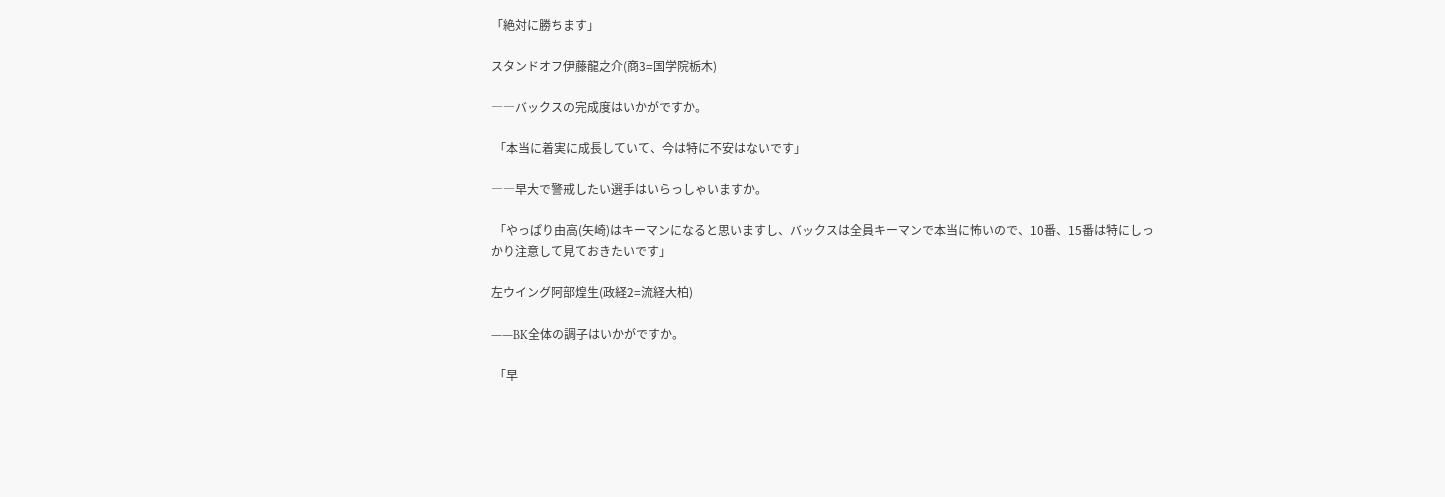「絶対に勝ちます」

スタンドオフ伊藤龍之介(商3=国学院栃木)

――バックスの完成度はいかがですか。

 「本当に着実に成長していて、今は特に不安はないです」

――早大で警戒したい選手はいらっしゃいますか。

 「やっぱり由高(矢崎)はキーマンになると思いますし、バックスは全員キーマンで本当に怖いので、10番、15番は特にしっかり注意して見ておきたいです」

左ウイング阿部煌生(政経2=流経大柏)

――BK全体の調子はいかがですか。

 「早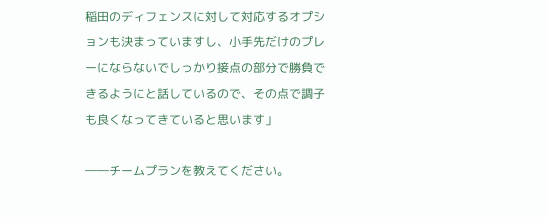稲田のディフェンスに対して対応するオプションも決まっていますし、小手先だけのプレーにならないでしっかり接点の部分で勝負できるようにと話しているので、その点で調子も良くなってきていると思います」

――チームプランを教えてください。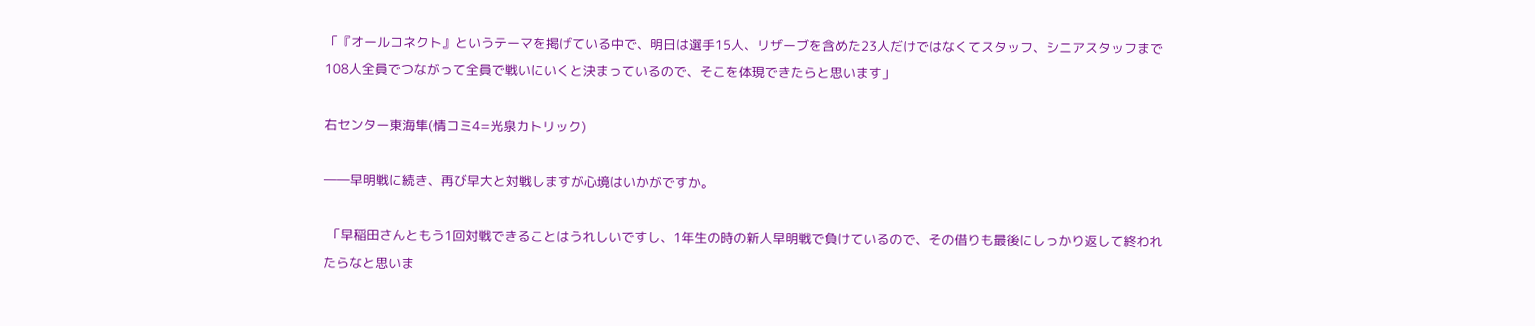「『オールコネクト』というテーマを掲げている中で、明日は選手15人、リザーブを含めた23人だけではなくてスタッフ、シニアスタッフまで108人全員でつながって全員で戦いにいくと決まっているので、そこを体現できたらと思います」

右センター東海隼(情コミ4=光泉カトリック)

――早明戦に続き、再び早大と対戦しますが心境はいかがですか。

 「早稲田さんともう1回対戦できることはうれしいですし、1年生の時の新人早明戦で負けているので、その借りも最後にしっかり返して終われたらなと思いま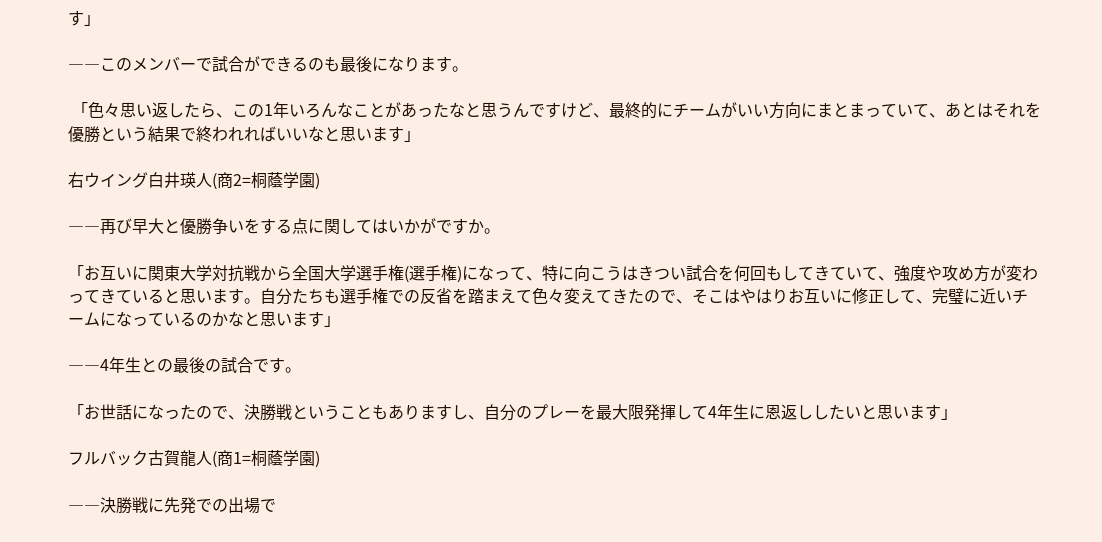す」

――このメンバーで試合ができるのも最後になります。

 「色々思い返したら、この1年いろんなことがあったなと思うんですけど、最終的にチームがいい方向にまとまっていて、あとはそれを優勝という結果で終われればいいなと思います」

右ウイング白井瑛人(商2=桐蔭学園)

――再び早大と優勝争いをする点に関してはいかがですか。

「お互いに関東大学対抗戦から全国大学選手権(選手権)になって、特に向こうはきつい試合を何回もしてきていて、強度や攻め方が変わってきていると思います。自分たちも選手権での反省を踏まえて色々変えてきたので、そこはやはりお互いに修正して、完璧に近いチームになっているのかなと思います」

――4年生との最後の試合です。

「お世話になったので、決勝戦ということもありますし、自分のプレーを最大限発揮して4年生に恩返ししたいと思います」

フルバック古賀龍人(商1=桐蔭学園)

――決勝戦に先発での出場で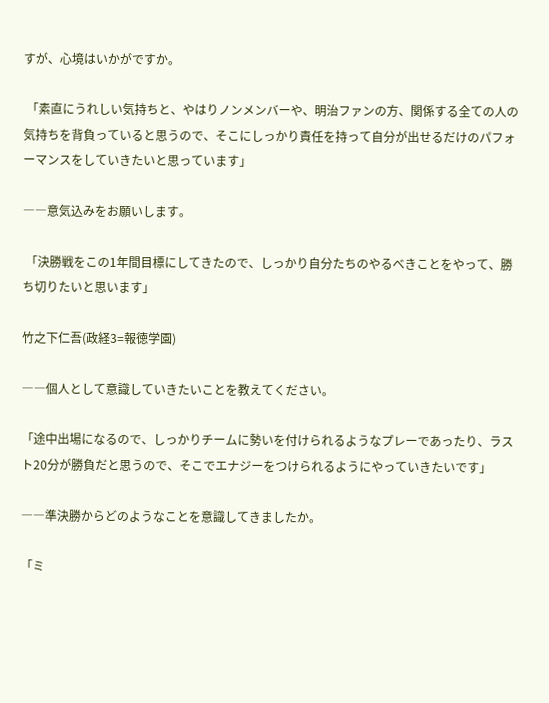すが、心境はいかがですか。

 「素直にうれしい気持ちと、やはりノンメンバーや、明治ファンの方、関係する全ての人の気持ちを背負っていると思うので、そこにしっかり責任を持って自分が出せるだけのパフォーマンスをしていきたいと思っています」

――意気込みをお願いします。

 「決勝戦をこの1年間目標にしてきたので、しっかり自分たちのやるべきことをやって、勝ち切りたいと思います」

竹之下仁吾(政経3=報徳学園)

――個人として意識していきたいことを教えてください。

「途中出場になるので、しっかりチームに勢いを付けられるようなプレーであったり、ラスト20分が勝負だと思うので、そこでエナジーをつけられるようにやっていきたいです」

――準決勝からどのようなことを意識してきましたか。

「ミ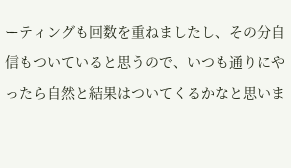ーティングも回数を重ねましたし、その分自信もついていると思うので、いつも通りにやったら自然と結果はついてくるかなと思いま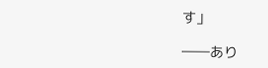す」

――あり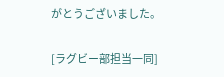がとうございました。

[ラグビー部担当一同]